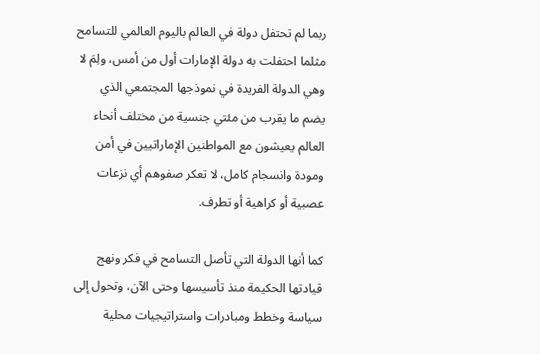ربما لم تحتفل دولة في العالم باليوم العالمي للتسامح مثلما احتفلت به دولة الإمارات أول من أمس، ولِمَ لا وهي الدولة الفريدة في نموذجها المجتمعي الذي يضم ما يقرب من مئتي جنسية من مختلف أنحاء العالم يعيشون مع المواطنين الإماراتيين في أمن ومودة وانسجام كامل، لا تعكر صفوهم أي نزعات عصبية أو كراهية أو تطرف.

كما أنها الدولة التي تأصل التسامح في فكر ونهج قيادتها الحكيمة منذ تأسيسها وحتى الآن، وتحول إلى سياسة وخطط ومبادرات واستراتيجيات محلية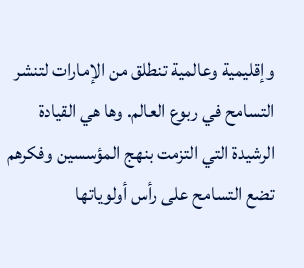وإقليمية وعالمية تنطلق من الإمارات لتنشر التسامح في ربوع العالم. وها هي القيادة الرشيدة التي التزمت بنهج المؤسسين وفكرهم تضع التسامح على رأس أولوياتها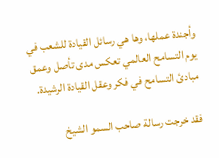وأجندة عملها، وها هي رسائل القيادة للشعب في يوم التسامح العالمي تعكس مدى تأصل وعمق مبادئ التسامح في فكر وعقل القيادة الرشيدة.

فقد خرجت رسالة صاحب السمو الشيخ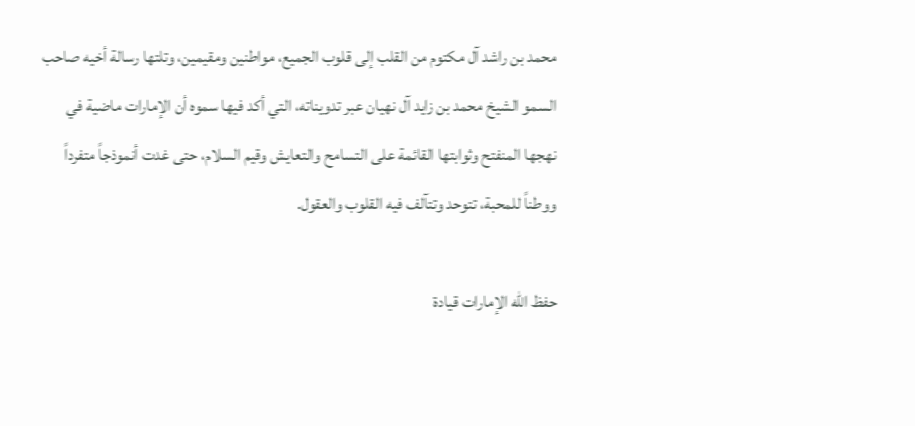محمد بن راشد آل مكتوم من القلب إلى قلوب الجميع، مواطنين ومقيمين، وتلتها رسالة أخيه صاحب السمو الشيخ محمد بن زايد آل نهيان عبر تدويناته، التي أكد فيها سموه أن الإمارات ماضية في نهجها المنفتح وثوابتها القائمة على التسامح والتعايش وقيم السلام، حتى غدت أنموذجاً متفرداً ووطناً للمحبة، تتوحد وتتآلف فيه القلوب والعقول.

حفظ الله الإمارات قيادة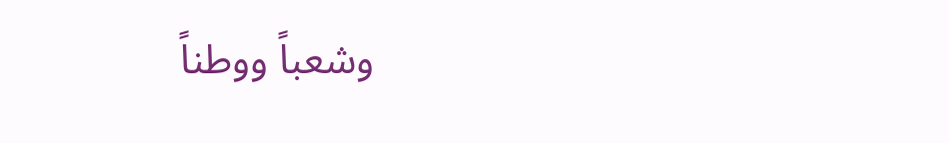وشعباً ووطناً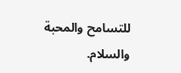للتسامح والمحبة والسلام.